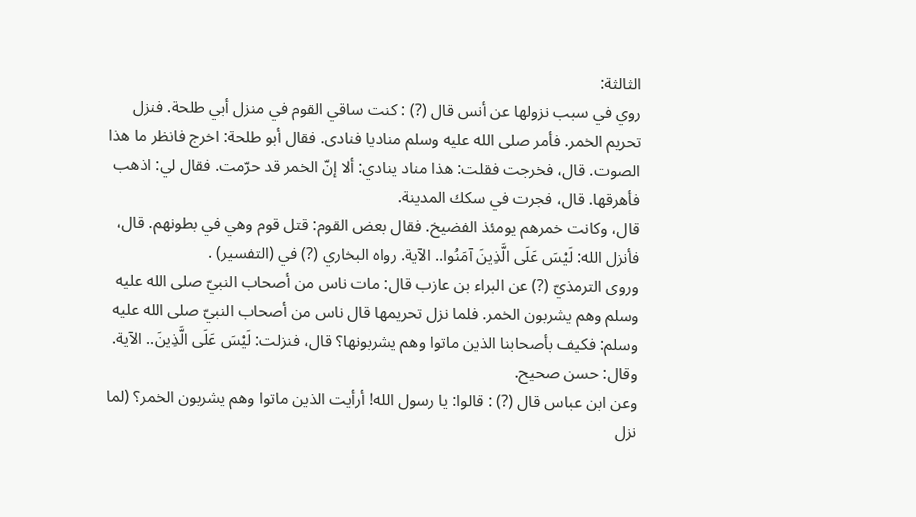الثالثة:
روي في سبب نزولها عن أنس قال (?) : كنت ساقي القوم في منزل أبي طلحة. فنزل تحريم الخمر. فأمر صلى الله عليه وسلم مناديا فنادى. فقال أبو طلحة: اخرج فانظر ما هذا الصوت. قال، فخرجت فقلت: هذا مناد ينادي: ألا إنّ الخمر قد حرّمت. فقال لي: اذهب فأهرقها. قال، فجرت في سكك المدينة.
قال، وكانت خمرهم يومئذ الفضيخ. فقال بعض القوم: قتل قوم وهي في بطونهم. قال، فأنزل الله: لَيْسَ عَلَى الَّذِينَ آمَنُوا.. الآية. رواه البخاري (?) في (التفسير) .
وروى الترمذيّ (?) عن البراء بن عازب قال: مات ناس من أصحاب النبيّ صلى الله عليه وسلم وهم يشربون الخمر. فلما نزل تحريمها قال ناس من أصحاب النبيّ صلى الله عليه وسلم: فكيف بأصحابنا الذين ماتوا وهم يشربونها؟ قال، فنزلت: لَيْسَ عَلَى الَّذِينَ.. الآية.
وقال: حسن صحيح.
وعن ابن عباس قال (?) : قالوا: يا رسول الله! أرأيت الذين ماتوا وهم يشربون الخمر؟ (لما نزل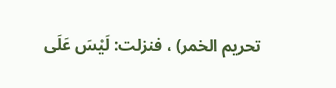تحريم الخمر) ، فنزلت: لَيْسَ عَلَى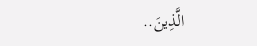الَّذِينَ..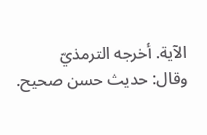الآية. أخرجه الترمذيّ
وقال: حديث حسن صحيح.